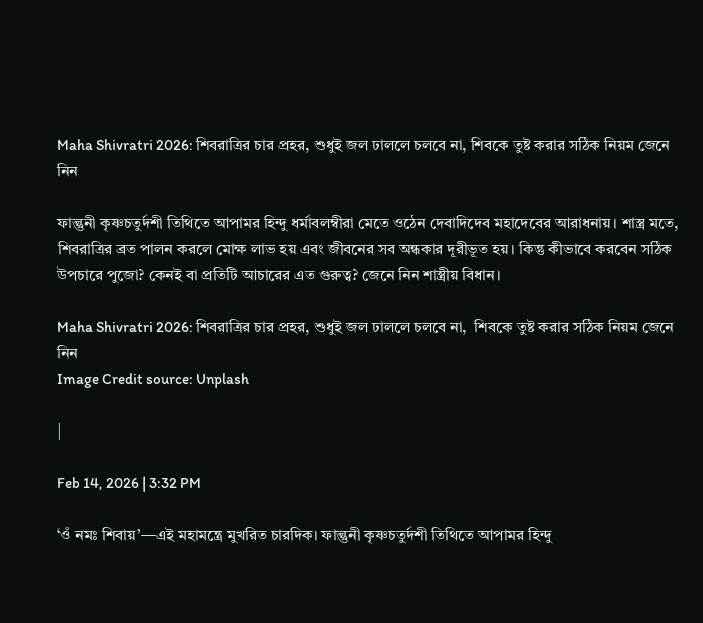Maha Shivratri 2026: শিবরাত্রির চার প্রহর, শুধুই জল ঢাললে চলবে না, শিবকে তুষ্ট করার সঠিক নিয়ম জেনে নিন

ফাল্গুনী কৃষ্ণচতুর্দশী তিথিতে আপামর হিন্দু ধর্মাবলম্বীরা মেতে ওঠেন দেবাদিদেব মহাদেবের আরাধনায়। শাস্ত্র মতে, শিবরাত্রির ব্রত পালন করলে মোক্ষ লাভ হয় এবং জীবনের সব অন্ধকার দূরীভূত হয়। কিন্তু কীভাবে করবেন সঠিক উপচারে পুজো? কেনই বা প্রতিটি আচারের এত গুরুত্ব? জেনে নিন শাস্ত্রীয় বিধান।

Maha Shivratri 2026: শিবরাত্রির চার প্রহর, শুধুই জল ঢাললে চলবে না,  শিবকে তুষ্ট করার সঠিক নিয়ম জেনে নিন
Image Credit source: Unplash

|

Feb 14, 2026 | 3:32 PM

‘ওঁ নমঃ শিবায়’—এই মহামন্ত্রে মুখরিত চারদিক। ফাল্গুনী কৃষ্ণচতুর্দশী তিথিতে আপামর হিন্দু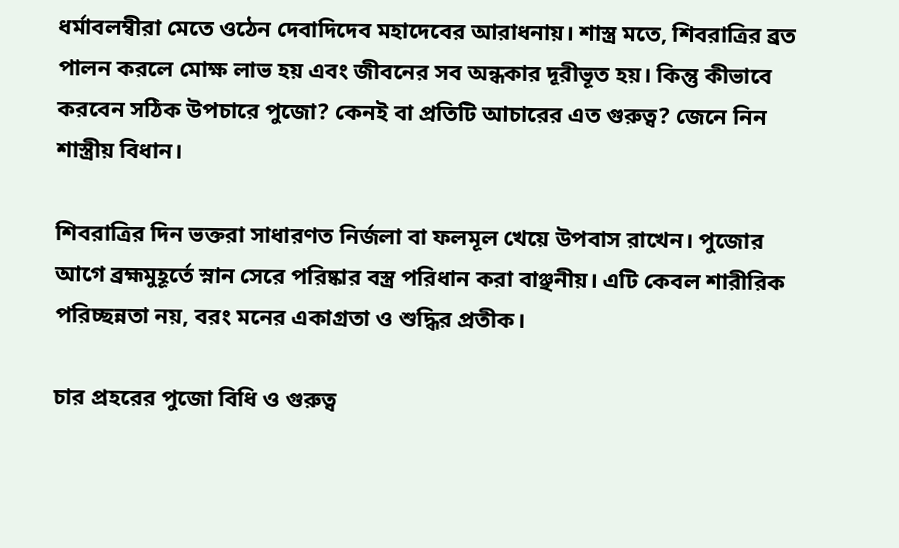ধর্মাবলম্বীরা মেতে ওঠেন দেবাদিদেব মহাদেবের আরাধনায়। শাস্ত্র মতে, শিবরাত্রির ব্রত পালন করলে মোক্ষ লাভ হয় এবং জীবনের সব অন্ধকার দূরীভূত হয়। কিন্তু কীভাবে করবেন সঠিক উপচারে পুজো? কেনই বা প্রতিটি আচারের এত গুরুত্ব? জেনে নিন শাস্ত্রীয় বিধান।

শিবরাত্রির দিন ভক্তরা সাধারণত নির্জলা বা ফলমূল খেয়ে উপবাস রাখেন। পুজোর আগে ব্রহ্মমুহূর্তে স্নান সেরে পরিষ্কার বস্ত্র পরিধান করা বাঞ্ছনীয়। এটি কেবল শারীরিক পরিচ্ছন্নতা নয়, বরং মনের একাগ্রতা ও শুদ্ধির প্রতীক।

চার প্রহরের পুজো বিধি ও গুরুত্ব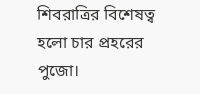শিবরাত্রির বিশেষত্ব হলো চার প্রহরের পুজো।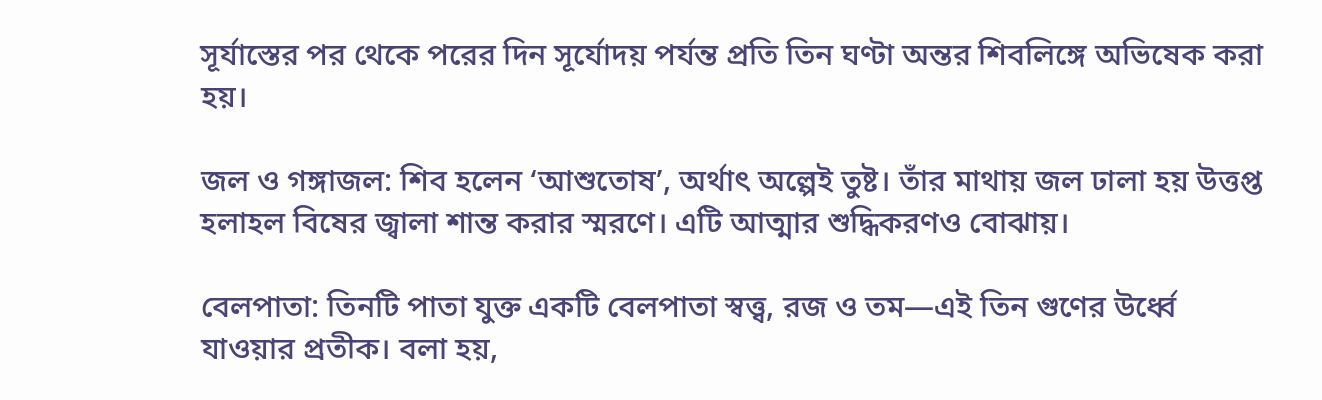সূর্যাস্তের পর থেকে পরের দিন সূর্যোদয় পর্যন্ত প্রতি তিন ঘণ্টা অন্তর শিবলিঙ্গে অভিষেক করা হয়।

জল ও গঙ্গাজল: শিব হলেন ‘আশুতোষ’, অর্থাৎ অল্পেই তুষ্ট। তাঁর মাথায় জল ঢালা হয় উত্তপ্ত হলাহল বিষের জ্বালা শান্ত করার স্মরণে। এটি আত্মার শুদ্ধিকরণও বোঝায়।

বেলপাতা: তিনটি পাতা যুক্ত একটি বেলপাতা স্বত্ত্ব, রজ ও তম—এই তিন গুণের উর্ধ্বে যাওয়ার প্রতীক। বলা হয়,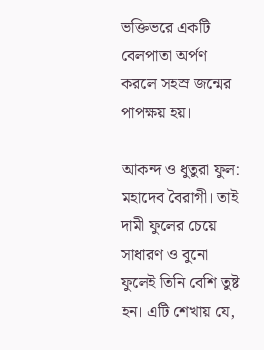ভক্তিভরে একটি বেলপাতা অর্পণ করলে সহস্র জন্মের পাপক্ষয় হয়।

আকন্দ ও ধুতুরা ফুল: মহাদেব বৈরাগী। তাই দামী ফুলের চেয়ে সাধারণ ও বুনো ফুলেই তিনি বেশি তুষ্ট হন। এটি শেখায় যে,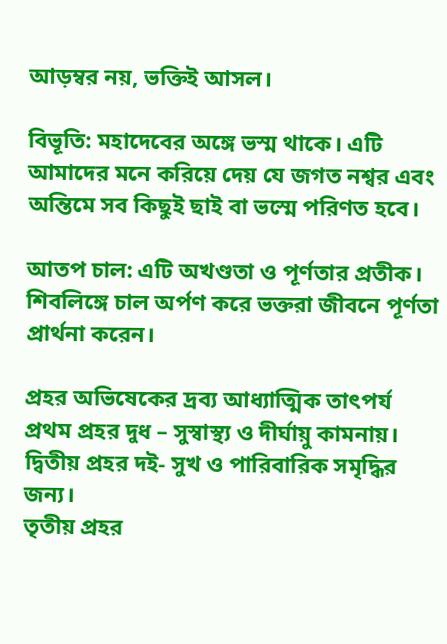আড়ম্বর নয়, ভক্তিই আসল।

বিভূতি: মহাদেবের অঙ্গে ভস্ম থাকে। এটি আমাদের মনে করিয়ে দেয় যে জগত নশ্বর এবং অন্তিমে সব কিছুই ছাই বা ভস্মে পরিণত হবে।

আতপ চাল: এটি অখণ্ডতা ও পূর্ণতার প্রতীক। শিবলিঙ্গে চাল অর্পণ করে ভক্তরা জীবনে পূর্ণতা প্রার্থনা করেন।

প্রহর অভিষেকের দ্রব্য আধ্যাত্মিক তাৎপর্য
প্রথম প্রহর দুধ – সুস্বাস্থ্য ও দীর্ঘায়ু কামনায়।
দ্বিতীয় প্রহর দই- সুখ ও পারিবারিক সমৃদ্ধির জন্য।
তৃতীয় প্রহর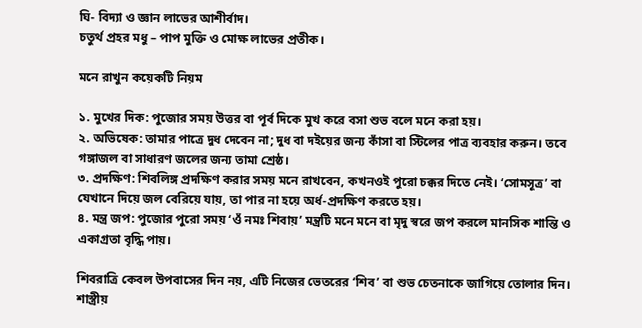ঘি- বিদ্যা ও জ্ঞান লাভের আশীর্বাদ।
চতুর্থ প্রহর মধু – পাপ মুক্তি ও মোক্ষ লাভের প্রতীক।

মনে রাখুন কয়েকটি নিয়ম

১. মুখের দিক: পুজোর সময় উত্তর বা পূর্ব দিকে মুখ করে বসা শুভ বলে মনে করা হয়।
২. অভিষেক: তামার পাত্রে দুধ দেবেন না; দুধ বা দইয়ের জন্য কাঁসা বা স্টিলের পাত্র ব্যবহার করুন। তবে গঙ্গাজল বা সাধারণ জলের জন্য তামা শ্রেষ্ঠ।
৩. প্রদক্ষিণ: শিবলিঙ্গ প্রদক্ষিণ করার সময় মনে রাখবেন, কখনওই পুরো চক্কর দিতে নেই। ‘সোমসূত্র’ বা যেখানে দিয়ে জল বেরিয়ে যায়, তা পার না হয়ে অর্ধ-প্রদক্ষিণ করতে হয়।
৪. মন্ত্র জপ: পুজোর পুরো সময় ‘ওঁ নমঃ শিবায়’ মন্ত্রটি মনে মনে বা মৃদু স্বরে জপ করলে মানসিক শান্তি ও একাগ্রতা বৃদ্ধি পায়।

শিবরাত্রি কেবল উপবাসের দিন নয়, এটি নিজের ভেতরের ‘শিব’ বা শুভ চেতনাকে জাগিয়ে তোলার দিন। শাস্ত্রীয়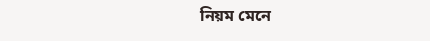নিয়ম মেনে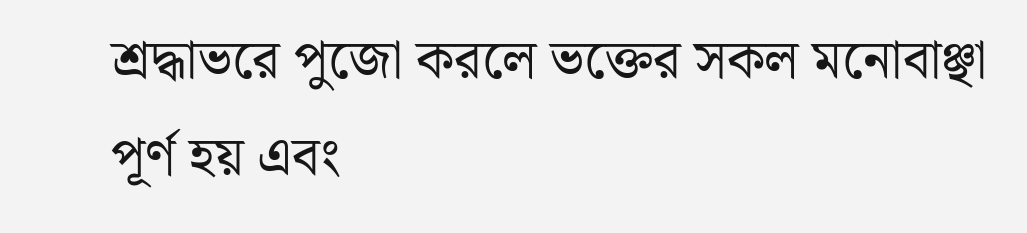শ্রদ্ধাভরে পুজো করলে ভক্তের সকল মনোবাঞ্ছা পূর্ণ হয় এবং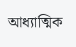আধ্যাত্মিক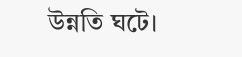উন্নতি ঘটে।